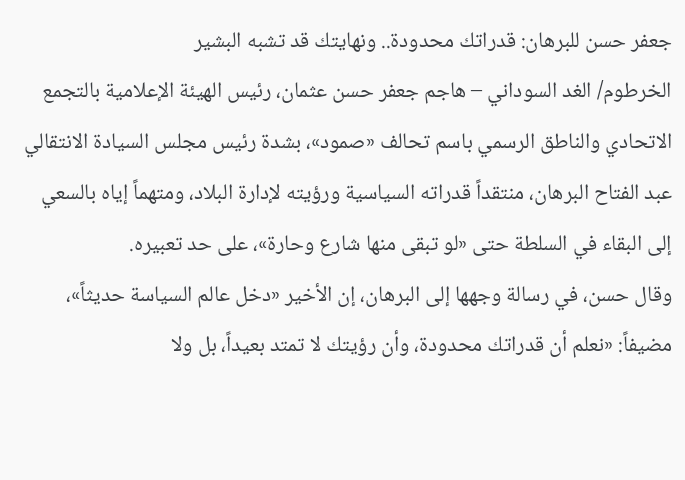جعفر حسن للبرهان: قدراتك محدودة.. ونهايتك قد تشبه البشير
الخرطوم/ الغد السوداني – هاجم جعفر حسن عثمان، رئيس الهيئة الإعلامية بالتجمع الاتحادي والناطق الرسمي باسم تحالف «صمود»، بشدة رئيس مجلس السيادة الانتقالي عبد الفتاح البرهان، منتقداً قدراته السياسية ورؤيته لإدارة البلاد، ومتهماً إياه بالسعي إلى البقاء في السلطة حتى «لو تبقى منها شارع وحارة»، على حد تعبيره.
وقال حسن، في رسالة وجهها إلى البرهان، إن الأخير «دخل عالم السياسة حديثاً»، مضيفاً: «نعلم أن قدراتك محدودة، وأن رؤيتك لا تمتد بعيداً، بل ولا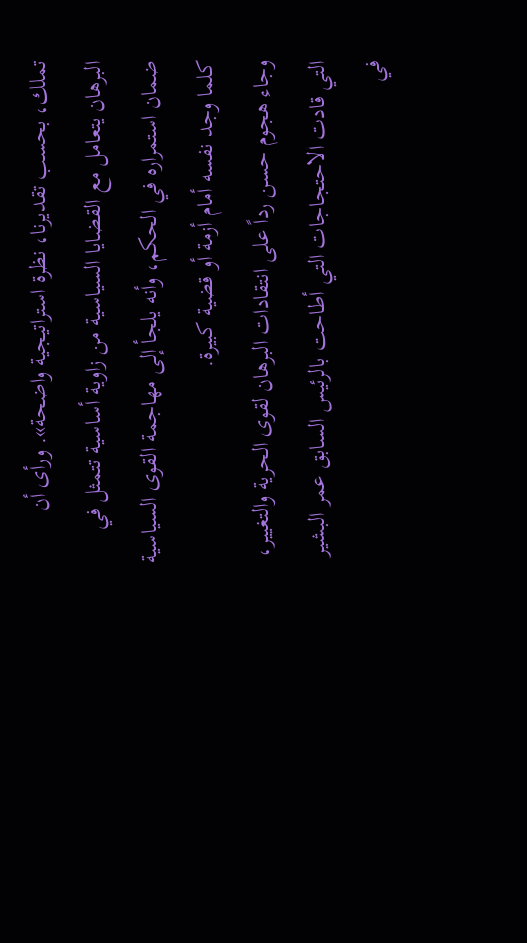تملك، بحسب تقديرنا، نظرة استراتيجية واضحة». ورأى أن البرهان يتعامل مع القضايا السياسية من زاوية أساسية تتمثل في ضمان استمراره في الحكم، وأنه يلجأ إلى مهاجمة القوى السياسية كلما وجد نفسه أمام أزمة أو قضية كبيرة.
وجاء هجوم حسن رداً على انتقادات البرهان لقوى الحرية والتغيير، التي قادت الاحتجاجات التي أطاحت بالرئيس السابق عمر البشير في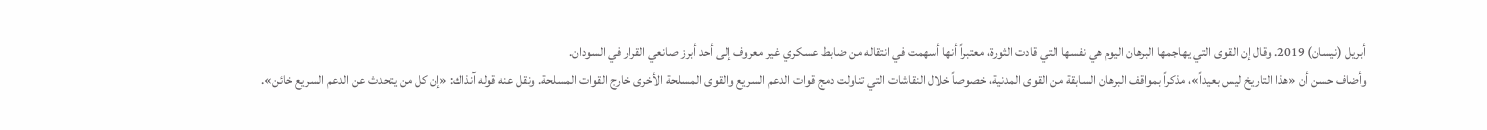أبريل (نيسان) 2019. وقال إن القوى التي يهاجمها البرهان اليوم هي نفسها التي قادت الثورة، معتبراً أنها أسهمت في انتقاله من ضابط عسكري غير معروف إلى أحد أبرز صانعي القرار في السودان.
وأضاف حسن أن «هذا التاريخ ليس بعيداً»، مذكراً بمواقف البرهان السابقة من القوى المدنية، خصوصاً خلال النقاشات التي تناولت دمج قوات الدعم السريع والقوى المسلحة الأخرى خارج القوات المسلحة. ونقل عنه قوله آنذاك: «إن كل من يتحدث عن الدعم السريع خائن».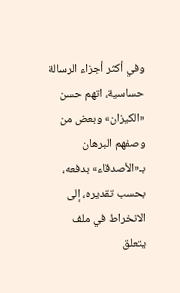وفي أكثر أجزاء الرسالة حساسية، اتهم حسن «الكيزان» وبعض من وصفهم البرهان بـ«الأصدقاء» بدفعه، بحسب تقديره، إلى الانخراط في ملف يتعلق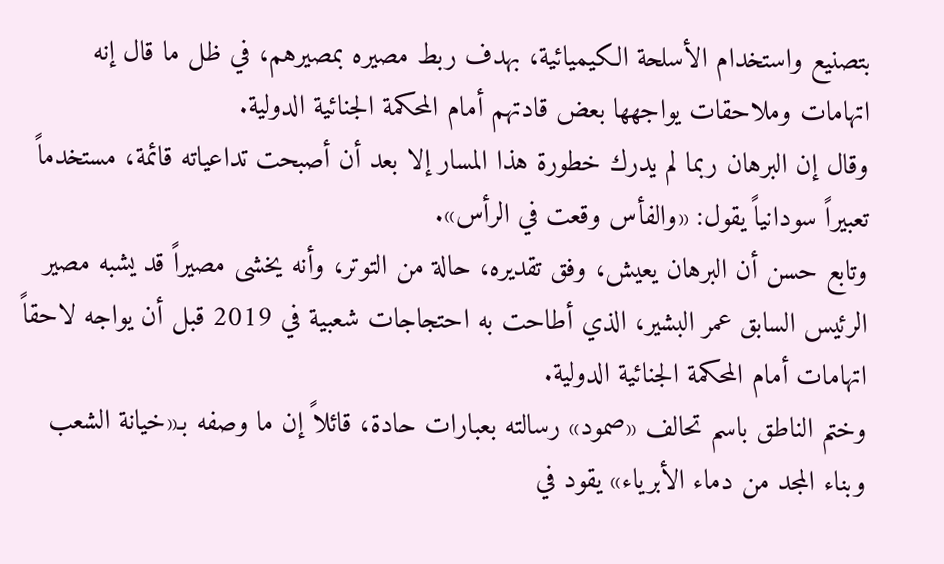بتصنيع واستخدام الأسلحة الكيميائية، بهدف ربط مصيره بمصيرهم، في ظل ما قال إنه اتهامات وملاحقات يواجهها بعض قادتهم أمام المحكمة الجنائية الدولية.
وقال إن البرهان ربما لم يدرك خطورة هذا المسار إلا بعد أن أصبحت تداعياته قائمة، مستخدماً تعبيراً سودانياً يقول: «والفأس وقعت في الرأس».
وتابع حسن أن البرهان يعيش، وفق تقديره، حالة من التوتر، وأنه يخشى مصيراً قد يشبه مصير الرئيس السابق عمر البشير، الذي أطاحت به احتجاجات شعبية في 2019 قبل أن يواجه لاحقاً اتهامات أمام المحكمة الجنائية الدولية.
وختم الناطق باسم تحالف «صمود» رسالته بعبارات حادة، قائلاً إن ما وصفه بـ«خيانة الشعب وبناء المجد من دماء الأبرياء» يقود في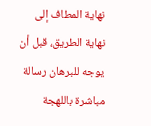نهاية المطاف إلى نهاية الطريق، قبل أن يوجه للبرهان رسالة مباشرة باللهجة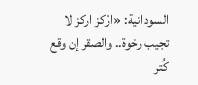السودانية: «ارْكز اركز لا تجيب رخوة.. والصقر إن وقع كُتر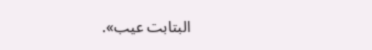البتابت عيب».